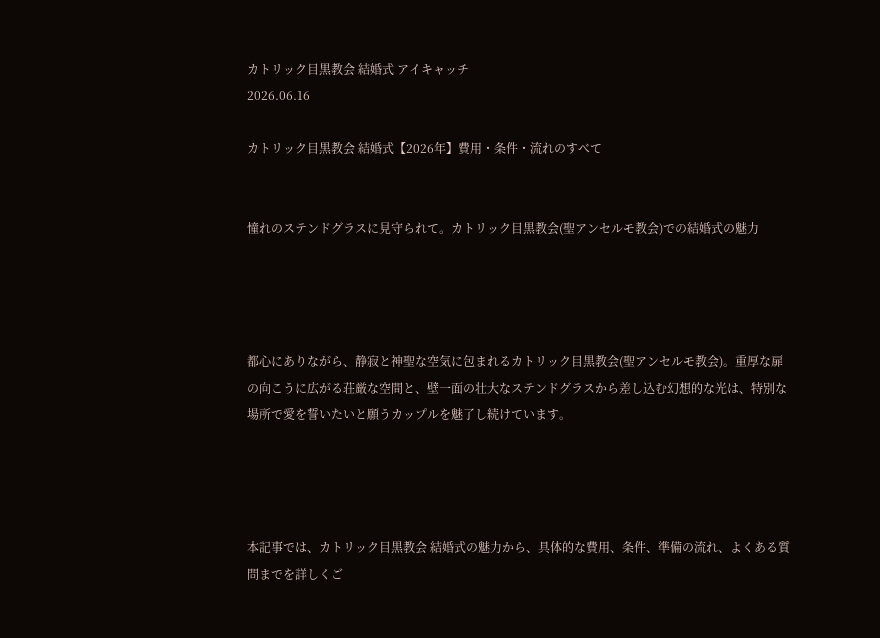カトリック目黒教会 結婚式 アイキャッチ
2026.06.16

カトリック目黒教会 結婚式【2026年】費用・条件・流れのすべて


憧れのステンドグラスに見守られて。カトリック目黒教会(聖アンセルモ教会)での結婚式の魅力




都心にありながら、静寂と神聖な空気に包まれるカトリック目黒教会(聖アンセルモ教会)。重厚な扉の向こうに広がる荘厳な空間と、壁一面の壮大なステンドグラスから差し込む幻想的な光は、特別な場所で愛を誓いたいと願うカップルを魅了し続けています。




本記事では、カトリック目黒教会 結婚式の魅力から、具体的な費用、条件、準備の流れ、よくある質問までを詳しくご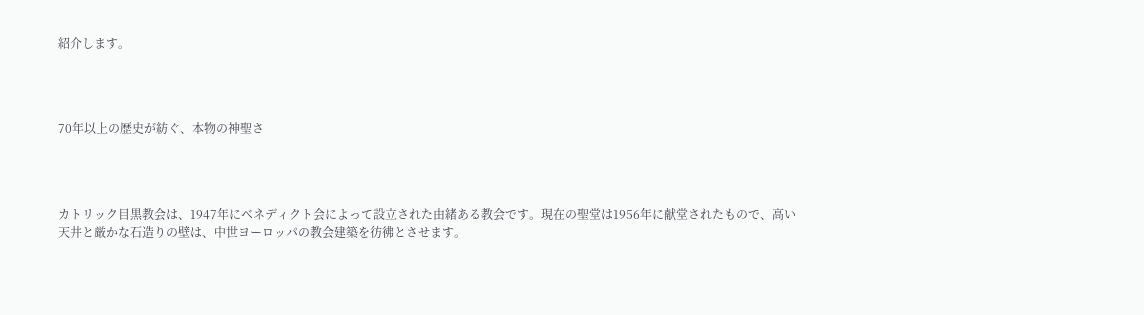紹介します。




70年以上の歴史が紡ぐ、本物の神聖さ




カトリック目黒教会は、1947年にベネディクト会によって設立された由緒ある教会です。現在の聖堂は1956年に献堂されたもので、高い天井と厳かな石造りの壁は、中世ヨーロッパの教会建築を彷彿とさせます。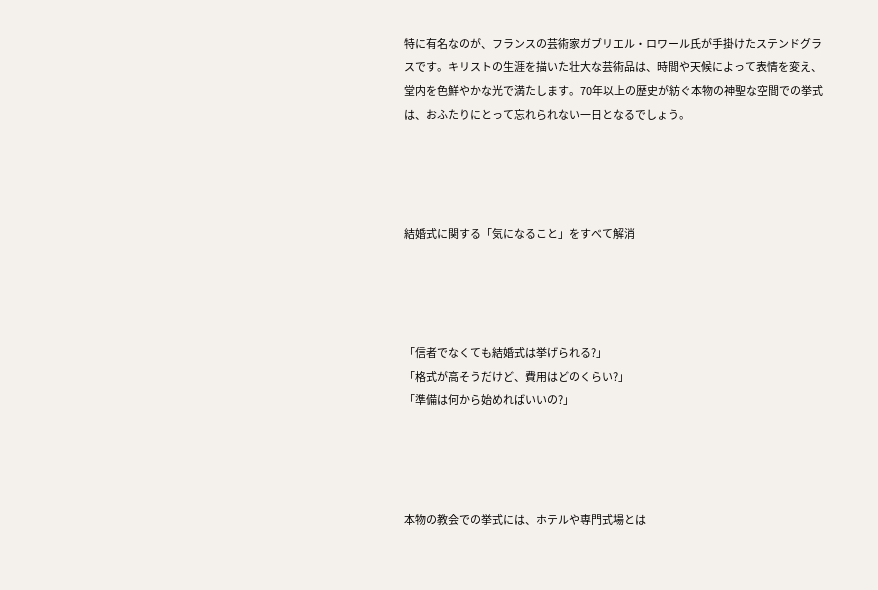特に有名なのが、フランスの芸術家ガブリエル・ロワール氏が手掛けたステンドグラスです。キリストの生涯を描いた壮大な芸術品は、時間や天候によって表情を変え、堂内を色鮮やかな光で満たします。70年以上の歴史が紡ぐ本物の神聖な空間での挙式は、おふたりにとって忘れられない一日となるでしょう。




結婚式に関する「気になること」をすべて解消




「信者でなくても結婚式は挙げられる?」
「格式が高そうだけど、費用はどのくらい?」
「準備は何から始めればいいの?」




本物の教会での挙式には、ホテルや専門式場とは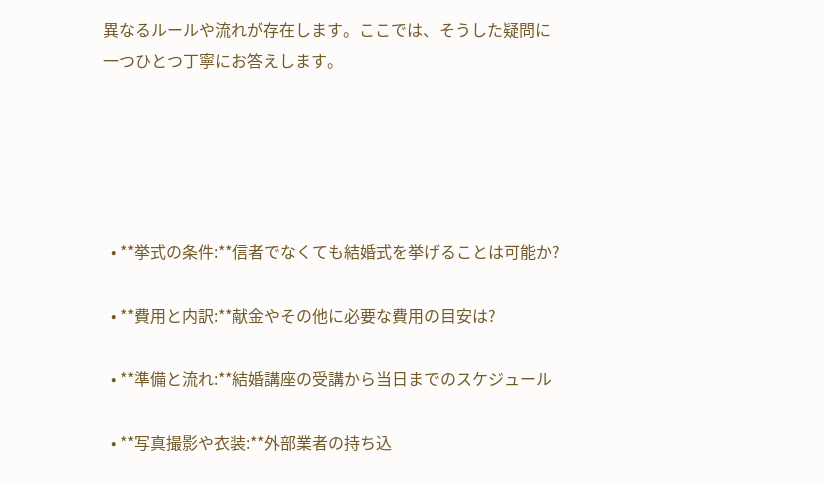異なるルールや流れが存在します。ここでは、そうした疑問に一つひとつ丁寧にお答えします。





  • **挙式の条件:**信者でなくても結婚式を挙げることは可能か?

  • **費用と内訳:**献金やその他に必要な費用の目安は?

  • **準備と流れ:**結婚講座の受講から当日までのスケジュール

  • **写真撮影や衣装:**外部業者の持ち込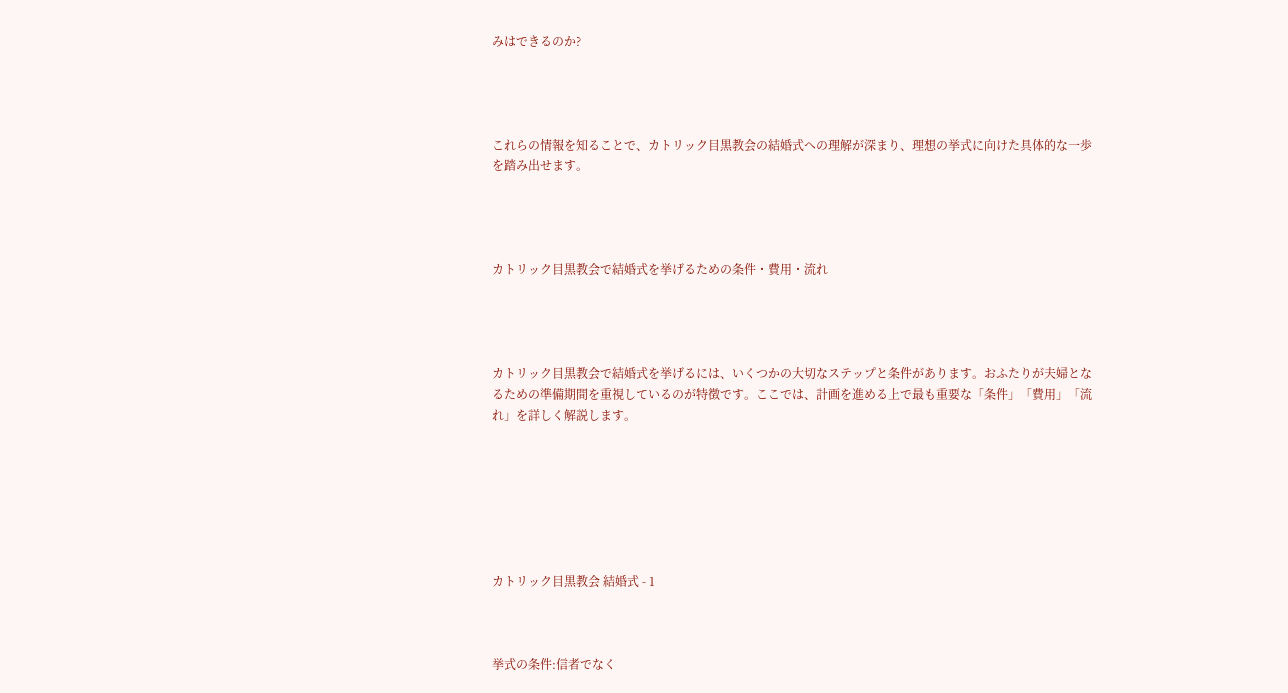みはできるのか?




これらの情報を知ることで、カトリック目黒教会の結婚式への理解が深まり、理想の挙式に向けた具体的な一歩を踏み出せます。




カトリック目黒教会で結婚式を挙げるための条件・費用・流れ




カトリック目黒教会で結婚式を挙げるには、いくつかの大切なステップと条件があります。おふたりが夫婦となるための準備期間を重視しているのが特徴です。ここでは、計画を進める上で最も重要な「条件」「費用」「流れ」を詳しく解説します。







カトリック目黒教会 結婚式 - 1



挙式の条件:信者でなく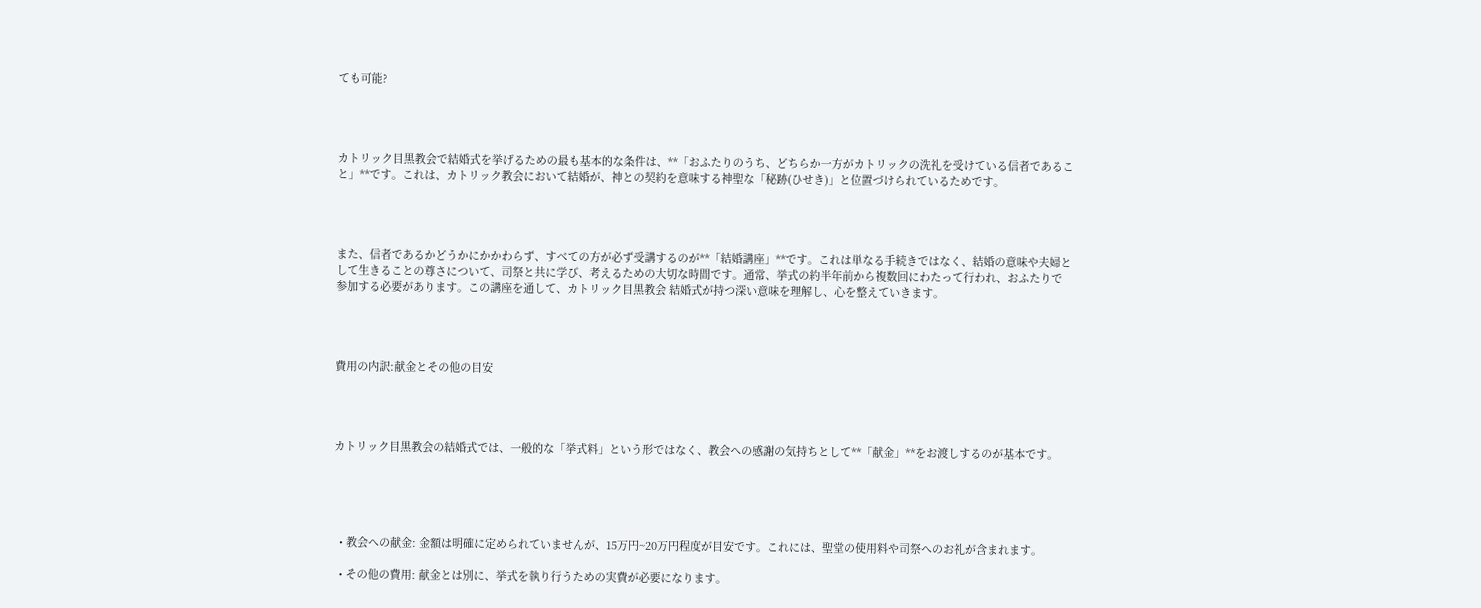ても可能?




カトリック目黒教会で結婚式を挙げるための最も基本的な条件は、**「おふたりのうち、どちらか一方がカトリックの洗礼を受けている信者であること」**です。これは、カトリック教会において結婚が、神との契約を意味する神聖な「秘跡(ひせき)」と位置づけられているためです。




また、信者であるかどうかにかかわらず、すべての方が必ず受講するのが**「結婚講座」**です。これは単なる手続きではなく、結婚の意味や夫婦として生きることの尊さについて、司祭と共に学び、考えるための大切な時間です。通常、挙式の約半年前から複数回にわたって行われ、おふたりで参加する必要があります。この講座を通して、カトリック目黒教会 結婚式が持つ深い意味を理解し、心を整えていきます。




費用の内訳:献金とその他の目安




カトリック目黒教会の結婚式では、一般的な「挙式料」という形ではなく、教会への感謝の気持ちとして**「献金」**をお渡しするのが基本です。





  • 教会への献金: 金額は明確に定められていませんが、15万円~20万円程度が目安です。これには、聖堂の使用料や司祭へのお礼が含まれます。

  • その他の費用: 献金とは別に、挙式を執り行うための実費が必要になります。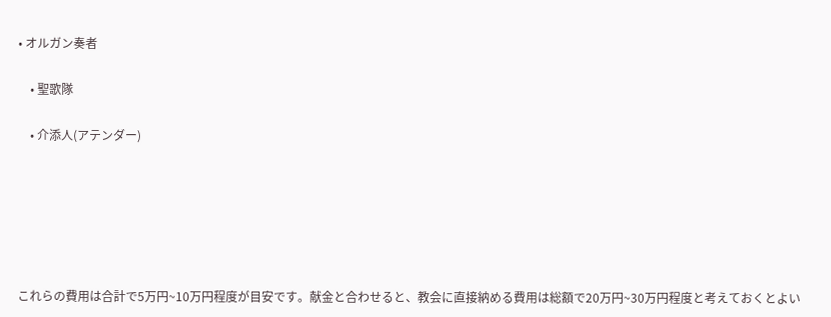• オルガン奏者

    • 聖歌隊

    • 介添人(アテンダー)






これらの費用は合計で5万円~10万円程度が目安です。献金と合わせると、教会に直接納める費用は総額で20万円~30万円程度と考えておくとよい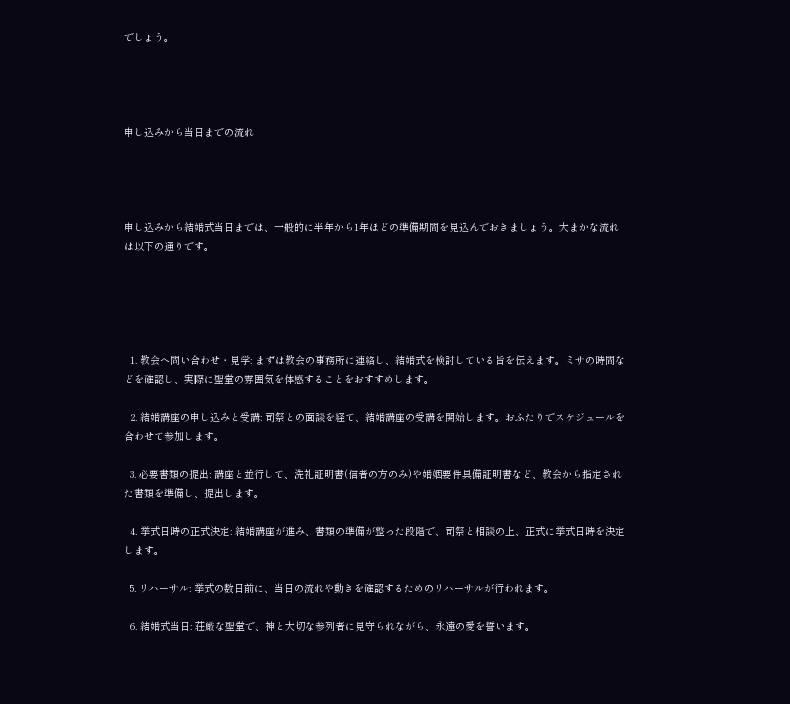でしょう。




申し込みから当日までの流れ




申し込みから結婚式当日までは、一般的に半年から1年ほどの準備期間を見込んでおきましょう。大まかな流れは以下の通りです。





  1. 教会へ問い合わせ・見学: まずは教会の事務所に連絡し、結婚式を検討している旨を伝えます。ミサの時間などを確認し、実際に聖堂の雰囲気を体感することをおすすめします。

  2. 結婚講座の申し込みと受講: 司祭との面談を経て、結婚講座の受講を開始します。おふたりでスケジュールを合わせて参加します。

  3. 必要書類の提出: 講座と並行して、洗礼証明書(信者の方のみ)や婚姻要件具備証明書など、教会から指定された書類を準備し、提出します。

  4. 挙式日時の正式決定: 結婚講座が進み、書類の準備が整った段階で、司祭と相談の上、正式に挙式日時を決定します。

  5. リハーサル: 挙式の数日前に、当日の流れや動きを確認するためのリハーサルが行われます。

  6. 結婚式当日: 荘厳な聖堂で、神と大切な参列者に見守られながら、永遠の愛を誓います。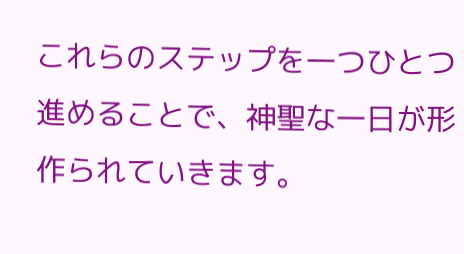これらのステップを一つひとつ進めることで、神聖な一日が形作られていきます。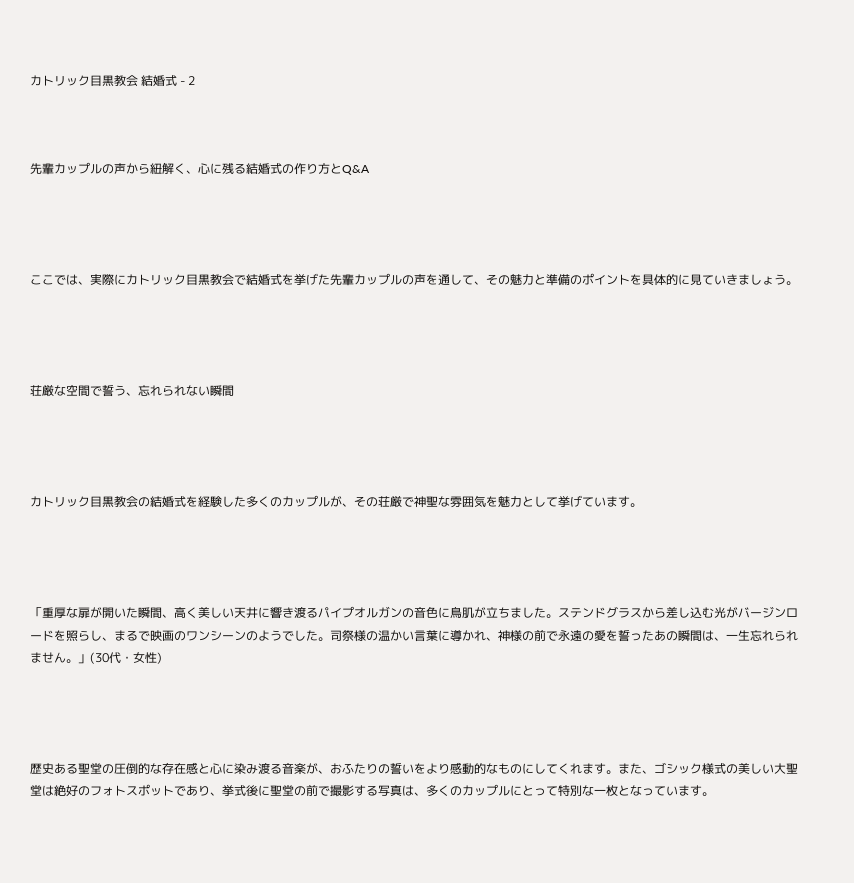カトリック目黒教会 結婚式 - 2



先輩カップルの声から紐解く、心に残る結婚式の作り方とQ&A




ここでは、実際にカトリック目黒教会で結婚式を挙げた先輩カップルの声を通して、その魅力と準備のポイントを具体的に見ていきましょう。




荘厳な空間で誓う、忘れられない瞬間




カトリック目黒教会の結婚式を経験した多くのカップルが、その荘厳で神聖な雰囲気を魅力として挙げています。




「重厚な扉が開いた瞬間、高く美しい天井に響き渡るパイプオルガンの音色に鳥肌が立ちました。ステンドグラスから差し込む光がバージンロードを照らし、まるで映画のワンシーンのようでした。司祭様の温かい言葉に導かれ、神様の前で永遠の愛を誓ったあの瞬間は、一生忘れられません。」(30代・女性)




歴史ある聖堂の圧倒的な存在感と心に染み渡る音楽が、おふたりの誓いをより感動的なものにしてくれます。また、ゴシック様式の美しい大聖堂は絶好のフォトスポットであり、挙式後に聖堂の前で撮影する写真は、多くのカップルにとって特別な一枚となっています。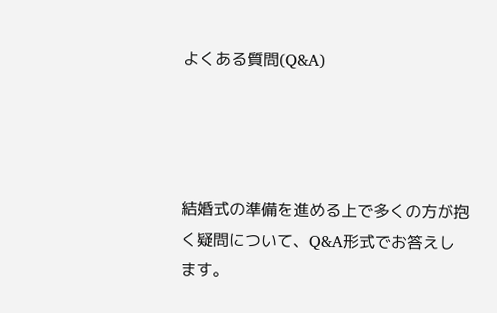よくある質問(Q&A)




結婚式の準備を進める上で多くの方が抱く疑問について、Q&A形式でお答えします。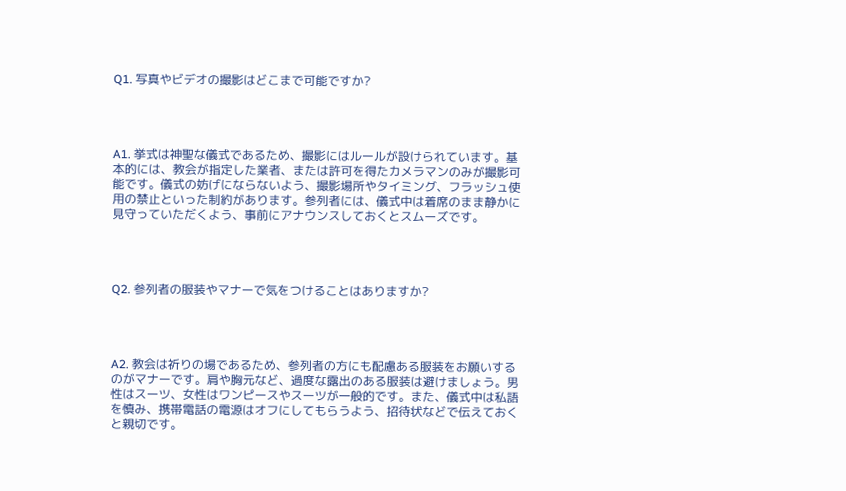Q1. 写真やビデオの撮影はどこまで可能ですか?




A1. 挙式は神聖な儀式であるため、撮影にはルールが設けられています。基本的には、教会が指定した業者、または許可を得たカメラマンのみが撮影可能です。儀式の妨げにならないよう、撮影場所やタイミング、フラッシュ使用の禁止といった制約があります。参列者には、儀式中は着席のまま静かに見守っていただくよう、事前にアナウンスしておくとスムーズです。




Q2. 参列者の服装やマナーで気をつけることはありますか?




A2. 教会は祈りの場であるため、参列者の方にも配慮ある服装をお願いするのがマナーです。肩や胸元など、過度な露出のある服装は避けましょう。男性はスーツ、女性はワンピースやスーツが一般的です。また、儀式中は私語を慎み、携帯電話の電源はオフにしてもらうよう、招待状などで伝えておくと親切です。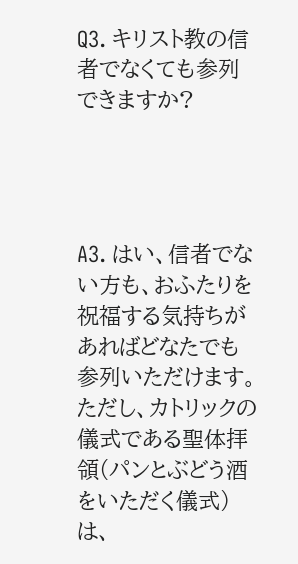Q3. キリスト教の信者でなくても参列できますか?




A3. はい、信者でない方も、おふたりを祝福する気持ちがあればどなたでも参列いただけます。ただし、カトリックの儀式である聖体拝領(パンとぶどう酒をいただく儀式)は、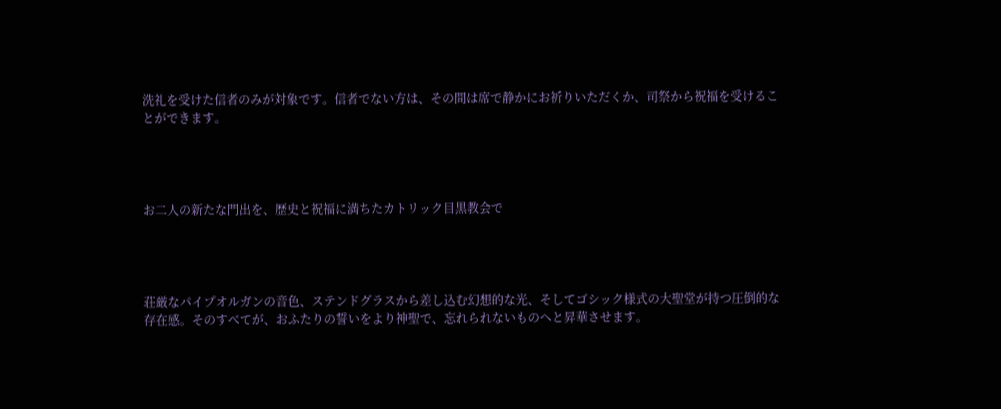洗礼を受けた信者のみが対象です。信者でない方は、その間は席で静かにお祈りいただくか、司祭から祝福を受けることができます。




お二人の新たな門出を、歴史と祝福に満ちたカトリック目黒教会で




荘厳なパイプオルガンの音色、ステンドグラスから差し込む幻想的な光、そしてゴシック様式の大聖堂が持つ圧倒的な存在感。そのすべてが、おふたりの誓いをより神聖で、忘れられないものへと昇華させます。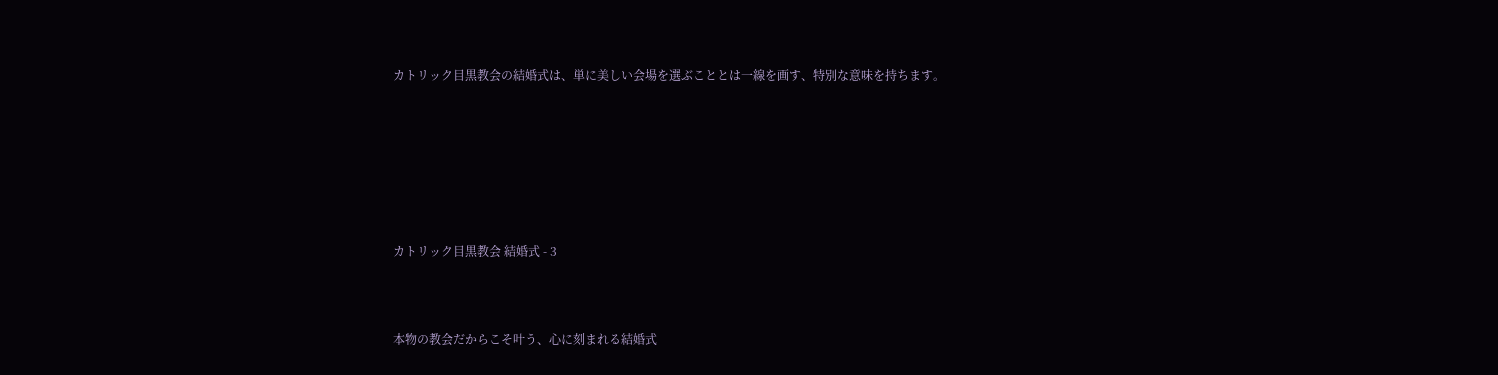カトリック目黒教会の結婚式は、単に美しい会場を選ぶこととは一線を画す、特別な意味を持ちます。







カトリック目黒教会 結婚式 - 3



本物の教会だからこそ叶う、心に刻まれる結婚式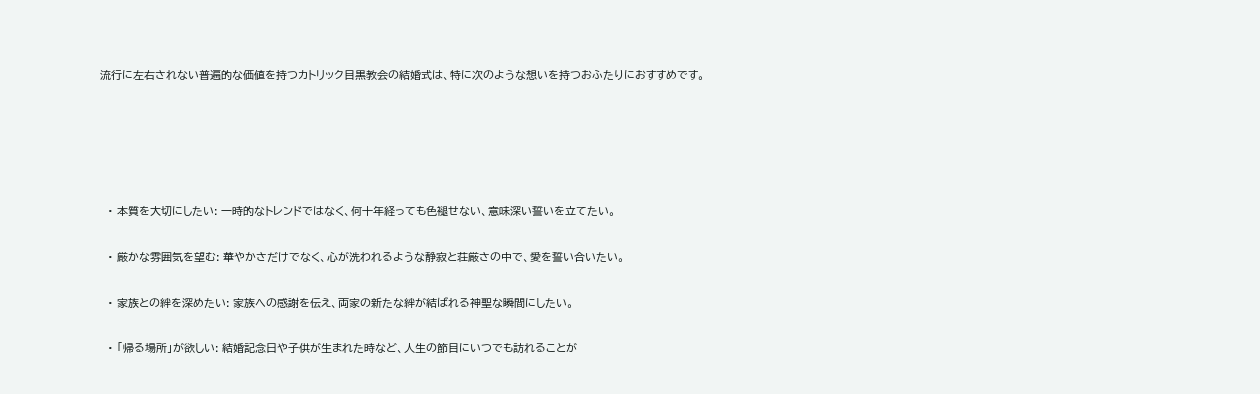流行に左右されない普遍的な価値を持つカトリック目黒教会の結婚式は、特に次のような想いを持つおふたりにおすすめです。





  • 本質を大切にしたい: 一時的なトレンドではなく、何十年経っても色褪せない、意味深い誓いを立てたい。

  • 厳かな雰囲気を望む: 華やかさだけでなく、心が洗われるような静寂と荘厳さの中で、愛を誓い合いたい。

  • 家族との絆を深めたい: 家族への感謝を伝え、両家の新たな絆が結ばれる神聖な瞬間にしたい。

  • 「帰る場所」が欲しい: 結婚記念日や子供が生まれた時など、人生の節目にいつでも訪れることが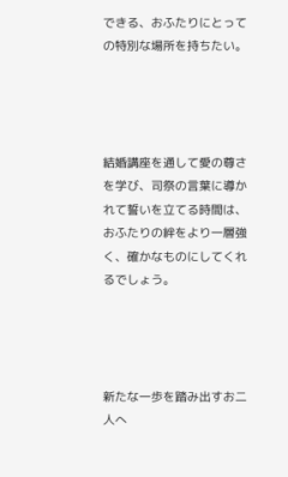できる、おふたりにとっての特別な場所を持ちたい。




結婚講座を通して愛の尊さを学び、司祭の言葉に導かれて誓いを立てる時間は、おふたりの絆をより一層強く、確かなものにしてくれるでしょう。




新たな一歩を踏み出すお二人へ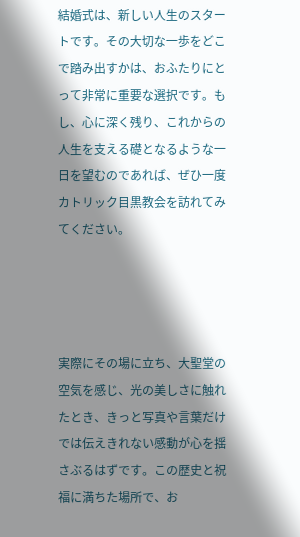結婚式は、新しい人生のスタートです。その大切な一歩をどこで踏み出すかは、おふたりにとって非常に重要な選択です。もし、心に深く残り、これからの人生を支える礎となるような一日を望むのであれば、ぜひ一度カトリック目黒教会を訪れてみてください。




実際にその場に立ち、大聖堂の空気を感じ、光の美しさに触れたとき、きっと写真や言葉だけでは伝えきれない感動が心を揺さぶるはずです。この歴史と祝福に満ちた場所で、お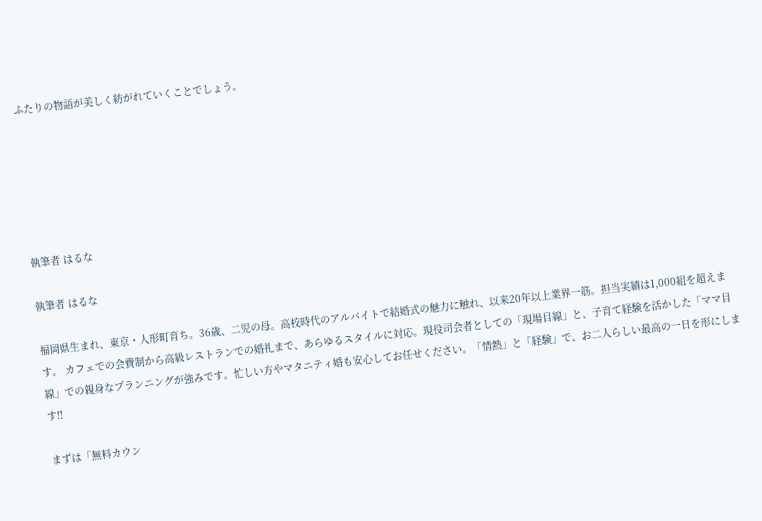ふたりの物語が美しく紡がれていくことでしょう。






執筆者 はるな

執筆者 はるな

福岡県生まれ、東京・人形町育ち。36歳、二児の母。高校時代のアルバイトで結婚式の魅力に触れ、以来20年以上業界一筋。担当実績は1,000組を超えます。 カフェでの会費制から高級レストランでの婚礼まで、あらゆるスタイルに対応。現役司会者としての「現場目線」と、子育て経験を活かした「ママ目線」での親身なプランニングが強みです。忙しい方やマタニティ婚も安心してお任せください。「情熱」と「経験」で、お二人らしい最高の一日を形にします!!

まずは「無料カウン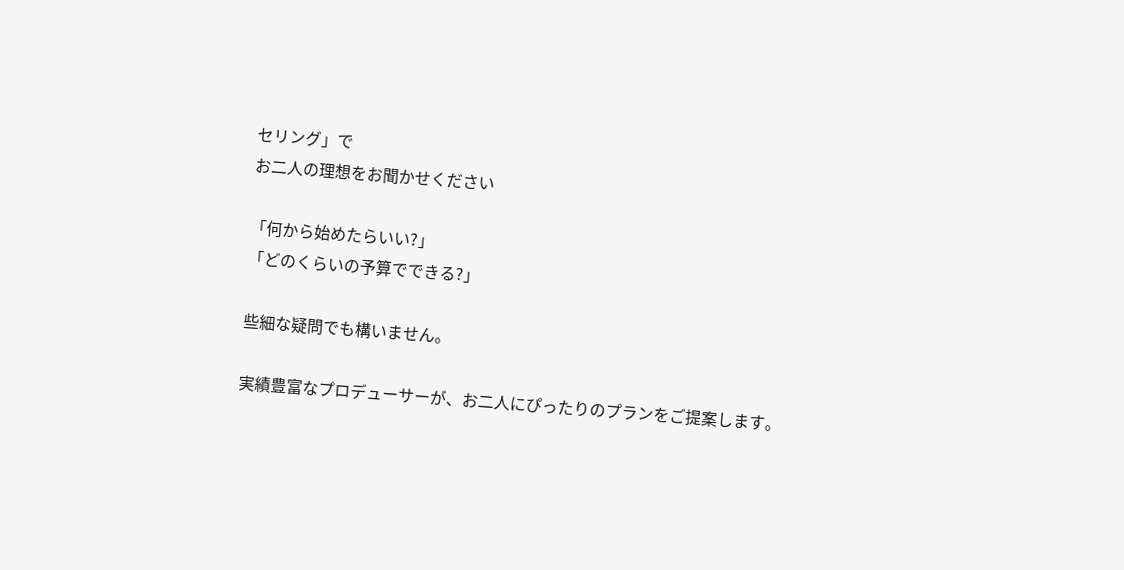セリング」で
お二人の理想をお聞かせください

「何から始めたらいい?」
「どのくらいの予算でできる?」

些細な疑問でも構いません。

実績豊富なプロデューサーが、お二人にぴったりのプランをご提案します。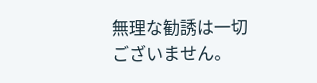無理な勧誘は一切ございません。